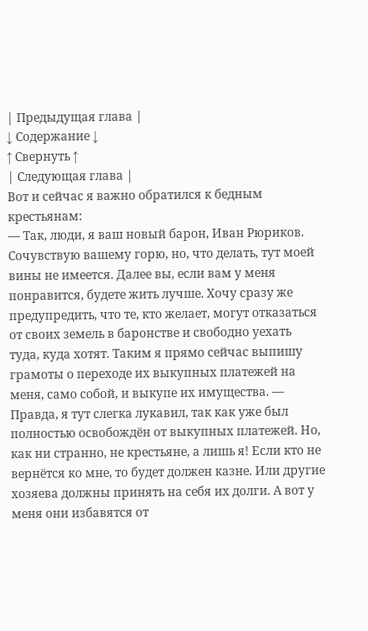| Предыдущая глава |
↓ Содержание ↓
↑ Свернуть ↑
| Следующая глава |
Вот и сейчас я важно обратился к бедным крестьянам:
— Так, люди, я ваш новый барон, Иван Рюриков. Сочувствую вашему горю, но, что делать, тут моей вины не имеется. Далее вы, если вам у меня понравится, будете жить лучше. Хочу сразу же предупредить, что те, кто желает, могут отказаться от своих земель в баронстве и свободно уехать туда, куда хотят. Таким я прямо сейчас выпишу грамоты о переходе их выкупных платежей на меня, само собой, и выкупе их имущества. — Правда, я тут слегка лукавил, так как уже был полностью освобождён от выкупных платежей. Но, как ни странно, не крестьяне, а лишь я! Если кто не вернётся ко мне, то будет должен казне. Или другие хозяева должны принять на себя их долги. А вот у меня они избавятся от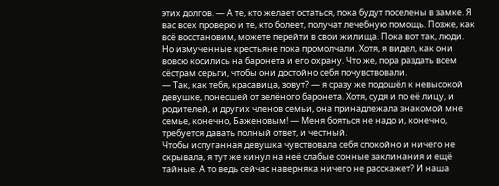этих долгов. — А те, кто желает остаться, пока будут поселены в замке. Я вас всех проверю и те, кто болеет, получат лечебную помощь. Позже, как всё восстановим, можете перейти в свои жилища. Пока вот так, люди.
Но измученные крестьяне пока промолчали. Хотя, я видел, как они вовсю косились на баронета и его охрану. Что же, пора раздать всем сёстрам серьги, чтобы они достойно себя почувствовали.
— Так, как тебя, красавица, зовут? — я сразу же подошёл к невысокой девушке, понесшей от зелёного баронета. Хотя, судя и по её лицу, и родителей, и других членов семьи, она принадлежала знакомой мне семье, конечно, Баженовым! — Меня бояться не надо и, конечно, требуется давать полный ответ, и честный.
Чтобы испуганная девушка чувствовала себя спокойно и ничего не скрывала, я тут же кинул на неё слабые сонные заклинания и ещё тайные. А то ведь сейчас наверняка ничего не расскажет? И наша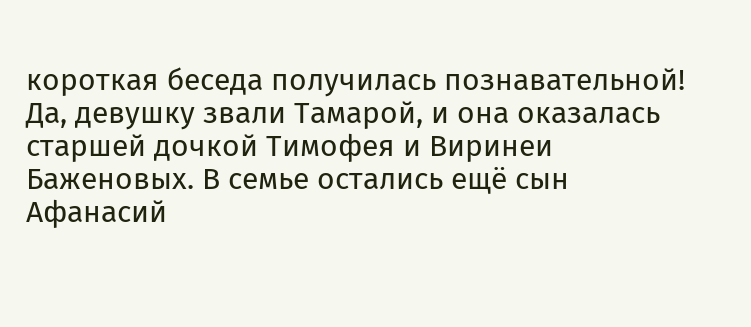короткая беседа получилась познавательной!
Да, девушку звали Тамарой, и она оказалась старшей дочкой Тимофея и Виринеи Баженовых. В семье остались ещё сын Афанасий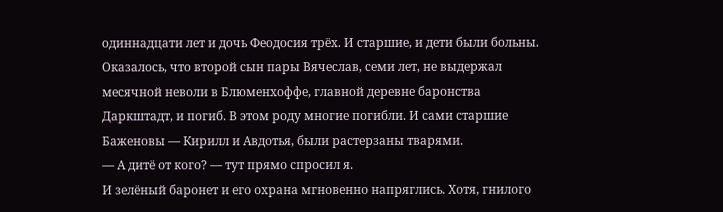одиннадцати лет и дочь Феодосия трёх. И старшие, и дети были больны. Оказалось, что второй сын пары Вячеслав, семи лет, не выдержал месячной неволи в Блюменхоффе, главной деревне баронства Даркштадт, и погиб. В этом роду многие погибли. И сами старшие Баженовы — Кирилл и Авдотья, были растерзаны тварями.
— А дитё от кого? — тут прямо спросил я.
И зелёный баронет и его охрана мгновенно напряглись. Хотя, гнилого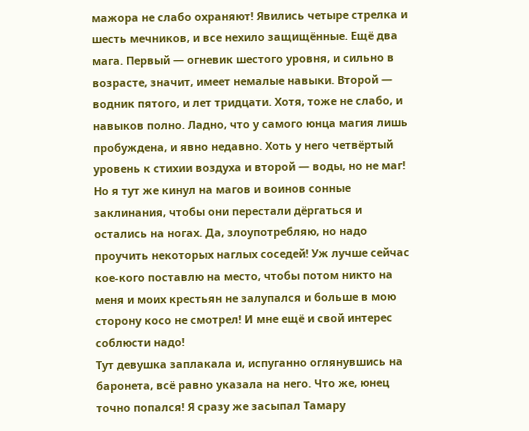мажора не слабо охраняют! Явились четыре стрелка и шесть мечников, и все нехило защищённые. Ещё два мага. Первый — огневик шестого уровня, и сильно в возрасте, значит, имеет немалые навыки. Второй — водник пятого, и лет тридцати. Хотя, тоже не слабо, и навыков полно. Ладно, что у самого юнца магия лишь пробуждена, и явно недавно. Хоть у него четвёртый уровень к стихии воздуха и второй — воды, но не маг!
Но я тут же кинул на магов и воинов сонные заклинания, чтобы они перестали дёргаться и остались на ногах. Да, злоупотребляю, но надо проучить некоторых наглых соседей! Уж лучше сейчас кое-кого поставлю на место, чтобы потом никто на меня и моих крестьян не залупался и больше в мою сторону косо не смотрел! И мне ещё и свой интерес соблюсти надо!
Тут девушка заплакала и, испуганно оглянувшись на баронета, всё равно указала на него. Что же, юнец точно попался! Я сразу же засыпал Тамару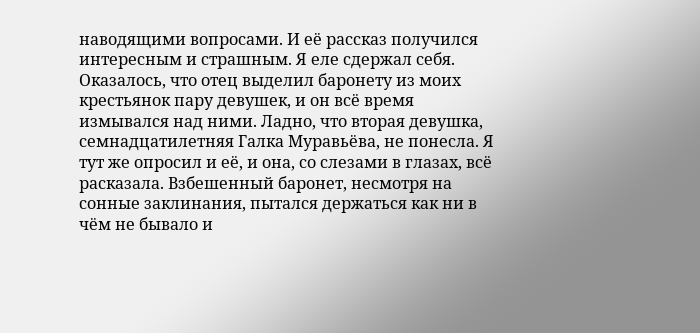наводящими вопросами. И её рассказ получился интересным и страшным. Я еле сдержал себя. Оказалось, что отец выделил баронету из моих крестьянок пару девушек, и он всё время измывался над ними. Ладно, что вторая девушка, семнадцатилетняя Галка Муравьёва, не понесла. Я тут же опросил и её, и она, со слезами в глазах, всё расказала. Взбешенный баронет, несмотря на сонные заклинания, пытался держаться как ни в чём не бывало и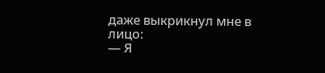даже выкрикнул мне в лицо:
— Я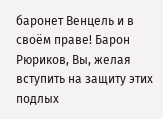баронет Венцель и в своём праве! Барон Рюриков, Вы, желая вступить на защиту этих подлых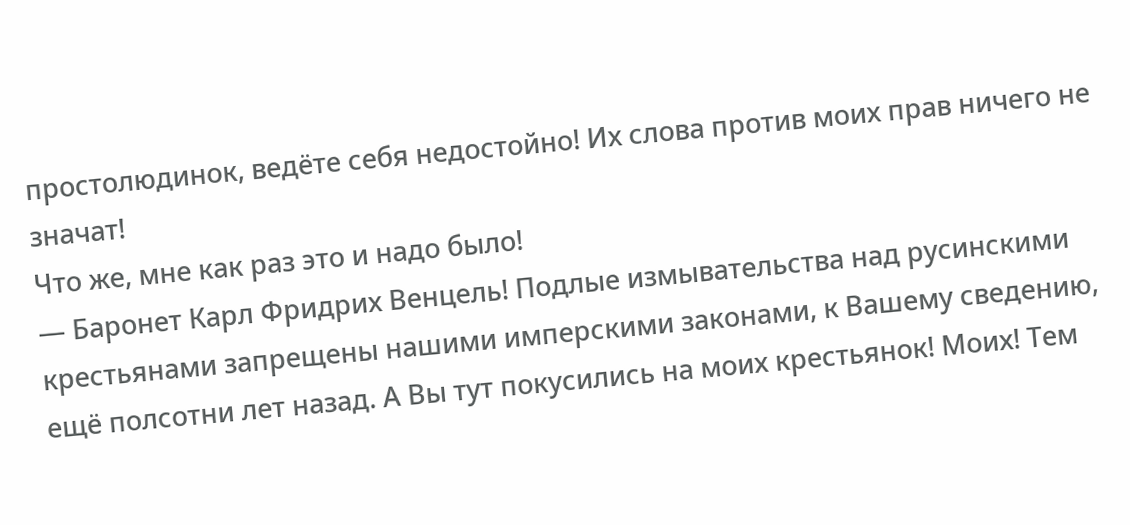простолюдинок, ведёте себя недостойно! Их слова против моих прав ничего не значат!
Что же, мне как раз это и надо было!
— Баронет Карл Фридрих Венцель! Подлые измывательства над русинскими крестьянами запрещены нашими имперскими законами, к Вашему сведению, ещё полсотни лет назад. А Вы тут покусились на моих крестьянок! Моих! Тем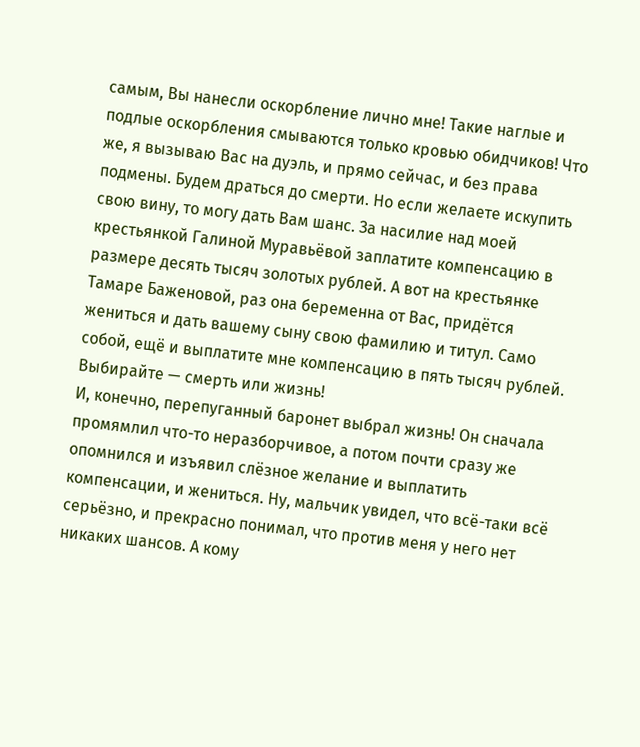самым, Вы нанесли оскорбление лично мне! Такие наглые и подлые оскорбления смываются только кровью обидчиков! Что же, я вызываю Вас на дуэль, и прямо сейчас, и без права подмены. Будем драться до смерти. Но если желаете искупить свою вину, то могу дать Вам шанс. За насилие над моей крестьянкой Галиной Муравьёвой заплатите компенсацию в размере десять тысяч золотых рублей. А вот на крестьянке Тамаре Баженовой, раз она беременна от Вас, придётся жениться и дать вашему сыну свою фамилию и титул. Само собой, ещё и выплатите мне компенсацию в пять тысяч рублей. Выбирайте — смерть или жизнь!
И, конечно, перепуганный баронет выбрал жизнь! Он сначала промямлил что-то неразборчивое, а потом почти сразу же опомнился и изъявил слёзное желание и выплатить компенсации, и жениться. Ну, мальчик увидел, что всё-таки всё серьёзно, и прекрасно понимал, что против меня у него нет никаких шансов. А кому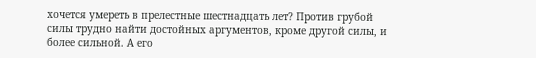хочется умереть в прелестные шестнадцать лет? Против грубой силы трудно найти достойных аргументов, кроме другой силы, и более сильной. А его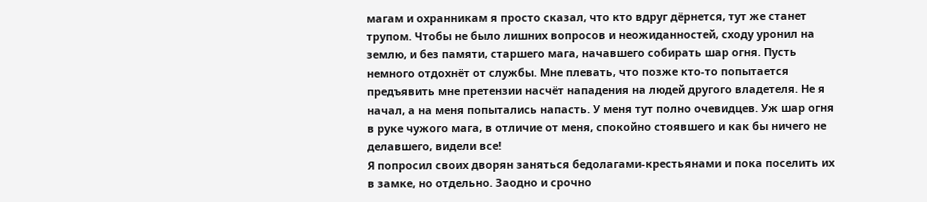магам и охранникам я просто сказал, что кто вдруг дёрнется, тут же станет трупом. Чтобы не было лишних вопросов и неожиданностей, сходу уронил на землю, и без памяти, старшего мага, начавшего собирать шар огня. Пусть немного отдохнёт от службы. Мне плевать, что позже кто-то попытается предъявить мне претензии насчёт нападения на людей другого владетеля. Не я начал, а на меня попытались напасть. У меня тут полно очевидцев. Уж шар огня в руке чужого мага, в отличие от меня, спокойно стоявшего и как бы ничего не делавшего, видели все!
Я попросил своих дворян заняться бедолагами-крестьянами и пока поселить их в замке, но отдельно. Заодно и срочно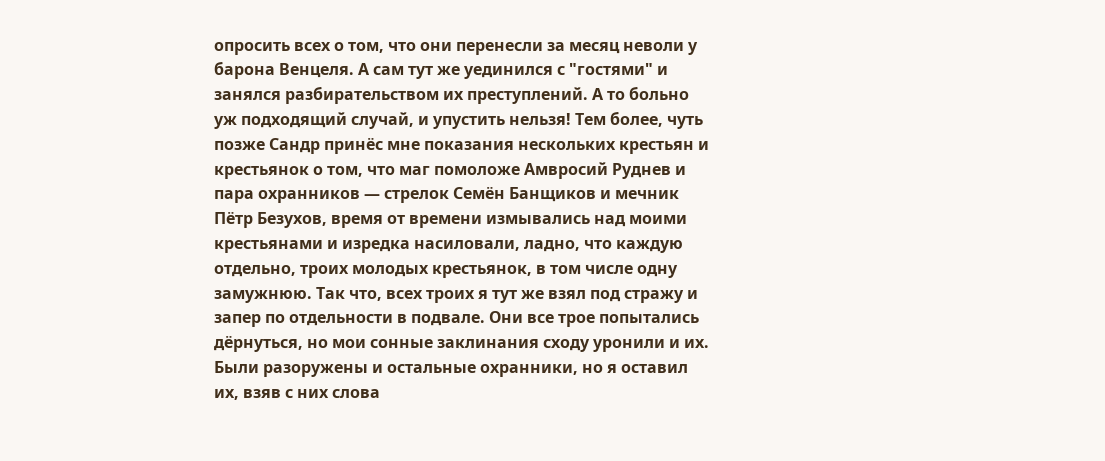опросить всех о том, что они перенесли за месяц неволи у барона Венцеля. А сам тут же уединился с "гостями" и занялся разбирательством их преступлений. А то больно уж подходящий случай, и упустить нельзя! Тем более, чуть позже Сандр принёс мне показания нескольких крестьян и крестьянок о том, что маг помоложе Амвросий Руднев и пара охранников — стрелок Семён Банщиков и мечник Пётр Безухов, время от времени измывались над моими крестьянами и изредка насиловали, ладно, что каждую отдельно, троих молодых крестьянок, в том числе одну замужнюю. Так что, всех троих я тут же взял под стражу и запер по отдельности в подвале. Они все трое попытались дёрнуться, но мои сонные заклинания сходу уронили и их. Были разоружены и остальные охранники, но я оставил их, взяв с них слова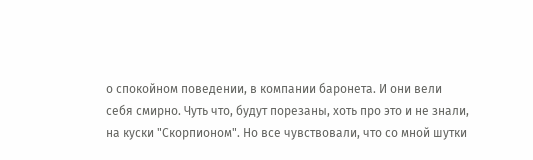о спокойном поведении, в компании баронета. И они вели себя смирно. Чуть что, будут порезаны, хоть про это и не знали, на куски "Скорпионом". Но все чувствовали, что со мной шутки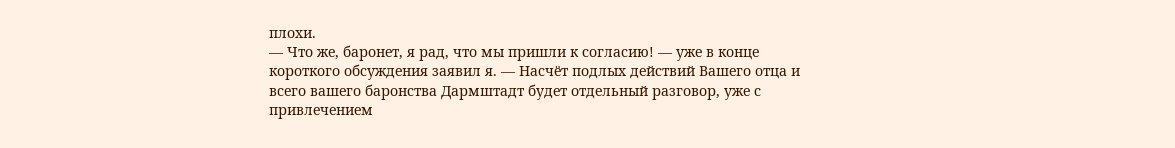плохи.
— Что же, баронет, я рад, что мы пришли к согласию! — уже в конце короткого обсуждения заявил я. — Насчёт подлых действий Вашего отца и всего вашего баронства Дармштадт будет отдельный разговор, уже с привлечением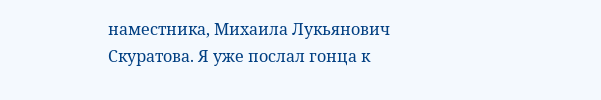наместника, Михаила Лукьянович Скуратова. Я уже послал гонца к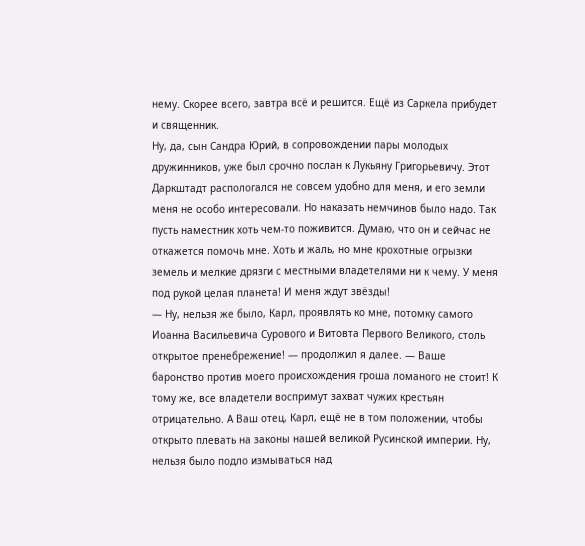нему. Скорее всего, завтра всё и решится. Ещё из Саркела прибудет и священник.
Ну, да, сын Сандра Юрий, в сопровождении пары молодых дружинников, уже был срочно послан к Лукьяну Григорьевичу. Этот Даркштадт распологался не совсем удобно для меня, и его земли меня не особо интересовали. Но наказать немчинов было надо. Так пусть наместник хоть чем-то поживится. Думаю, что он и сейчас не откажется помочь мне. Хоть и жаль, но мне крохотные огрызки земель и мелкие дрязги с местными владетелями ни к чему. У меня под рукой целая планета! И меня ждут звёзды!
— Ну, нельзя же было, Карл, проявлять ко мне, потомку самого Иоанна Васильевича Сурового и Витовта Первого Великого, столь открытое пренебрежение! — продолжил я далее. — Ваше баронство против моего происхождения гроша ломаного не стоит! К тому же, все владетели воспримут захват чужих крестьян отрицательно. А Ваш отец, Карл, ещё не в том положении, чтобы открыто плевать на законы нашей великой Русинской империи. Ну, нельзя было подло измываться над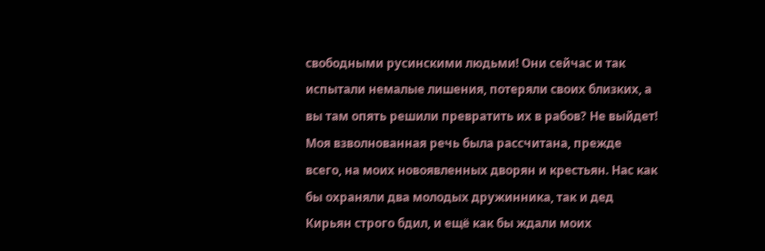свободными русинскими людьми! Они сейчас и так испытали немалые лишения, потеряли своих близких, а вы там опять решили превратить их в рабов? Не выйдет!
Моя взволнованная речь была рассчитана, прежде всего, на моих новоявленных дворян и крестьян. Нас как бы охраняли два молодых дружинника, так и дед Кирьян строго бдил, и ещё как бы ждали моих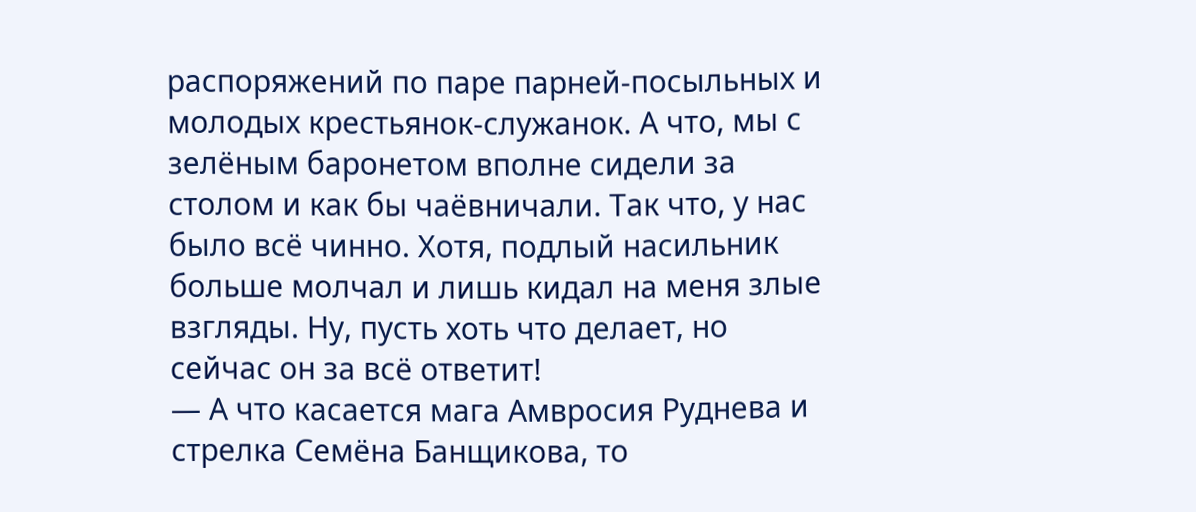распоряжений по паре парней-посыльных и молодых крестьянок-служанок. А что, мы с зелёным баронетом вполне сидели за столом и как бы чаёвничали. Так что, у нас было всё чинно. Хотя, подлый насильник больше молчал и лишь кидал на меня злые взгляды. Ну, пусть хоть что делает, но сейчас он за всё ответит!
— А что касается мага Амвросия Руднева и стрелка Семёна Банщикова, то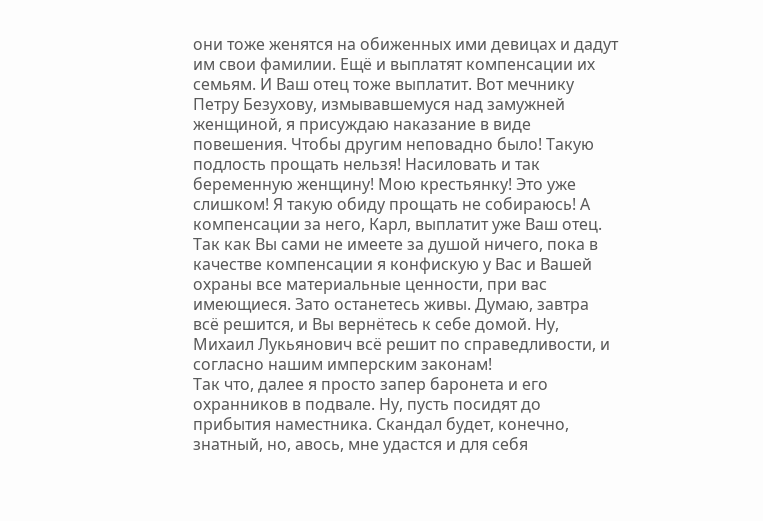они тоже женятся на обиженных ими девицах и дадут им свои фамилии. Ещё и выплатят компенсации их семьям. И Ваш отец тоже выплатит. Вот мечнику Петру Безухову, измывавшемуся над замужней женщиной, я присуждаю наказание в виде повешения. Чтобы другим неповадно было! Такую подлость прощать нельзя! Насиловать и так беременную женщину! Мою крестьянку! Это уже слишком! Я такую обиду прощать не собираюсь! А компенсации за него, Карл, выплатит уже Ваш отец. Так как Вы сами не имеете за душой ничего, пока в качестве компенсации я конфискую у Вас и Вашей охраны все материальные ценности, при вас имеющиеся. Зато останетесь живы. Думаю, завтра всё решится, и Вы вернётесь к себе домой. Ну, Михаил Лукьянович всё решит по справедливости, и согласно нашим имперским законам!
Так что, далее я просто запер баронета и его охранников в подвале. Ну, пусть посидят до прибытия наместника. Скандал будет, конечно, знатный, но, авось, мне удастся и для себя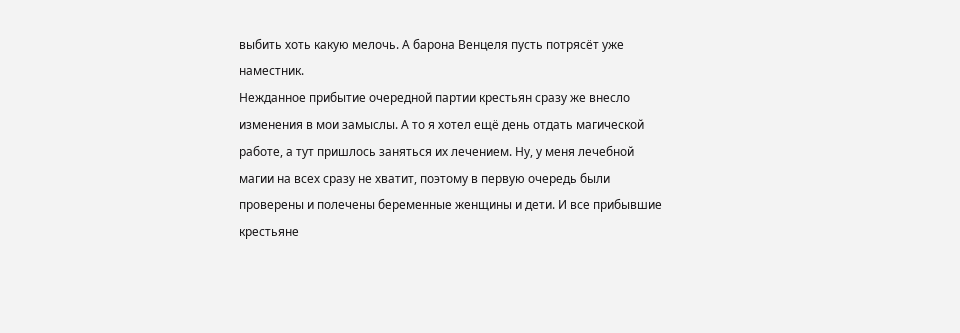выбить хоть какую мелочь. А барона Венцеля пусть потрясёт уже наместник.
Нежданное прибытие очередной партии крестьян сразу же внесло изменения в мои замыслы. А то я хотел ещё день отдать магической работе, а тут пришлось заняться их лечением. Ну, у меня лечебной магии на всех сразу не хватит, поэтому в первую очередь были проверены и полечены беременные женщины и дети. И все прибывшие крестьяне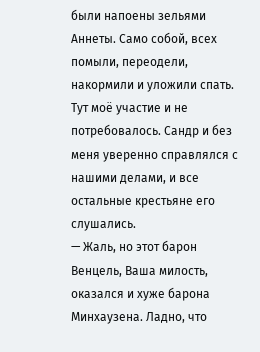были напоены зельями Аннеты. Само собой, всех помыли, переодели, накормили и уложили спать. Тут моё участие и не потребовалось. Сандр и без меня уверенно справлялся с нашими делами, и все остальные крестьяне его слушались.
— Жаль, но этот барон Венцель, Ваша милость, оказался и хуже барона Минхаузена. Ладно, что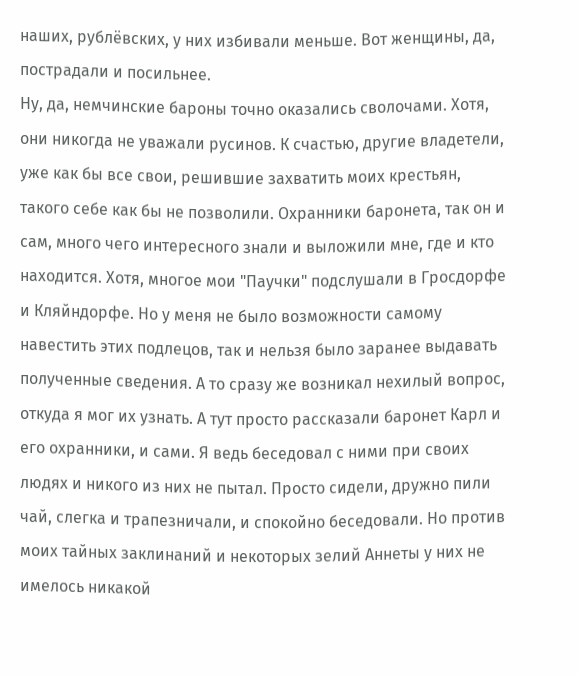наших, рублёвских, у них избивали меньше. Вот женщины, да, пострадали и посильнее.
Ну, да, немчинские бароны точно оказались сволочами. Хотя, они никогда не уважали русинов. К счастью, другие владетели, уже как бы все свои, решившие захватить моих крестьян, такого себе как бы не позволили. Охранники баронета, так он и сам, много чего интересного знали и выложили мне, где и кто находится. Хотя, многое мои "Паучки" подслушали в Гросдорфе и Кляйндорфе. Но у меня не было возможности самому навестить этих подлецов, так и нельзя было заранее выдавать полученные сведения. А то сразу же возникал нехилый вопрос, откуда я мог их узнать. А тут просто рассказали баронет Карл и его охранники, и сами. Я ведь беседовал с ними при своих людях и никого из них не пытал. Просто сидели, дружно пили чай, слегка и трапезничали, и спокойно беседовали. Но против моих тайных заклинаний и некоторых зелий Аннеты у них не имелось никакой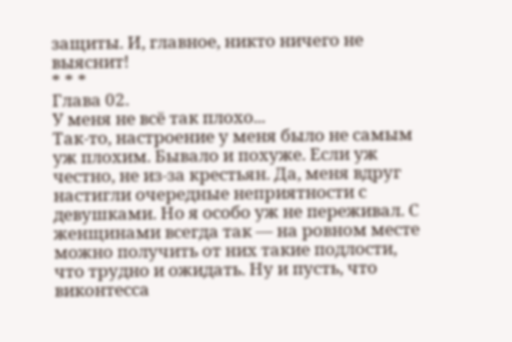защиты. И, главное, никто ничего не выяснит!
* * *
Глава 02.
У меня не всё так плохо...
Так-то, настроение у меня было не самым уж плохим. Бывало и похуже. Если уж честно, не из-за крестьян. Да, меня вдруг настигли очередные неприятности с девушками. Но я особо уж не переживал. С женщинами всегда так — на ровном месте можно получить от них такие подлости, что трудно и ожидать. Ну и пусть, что виконтесса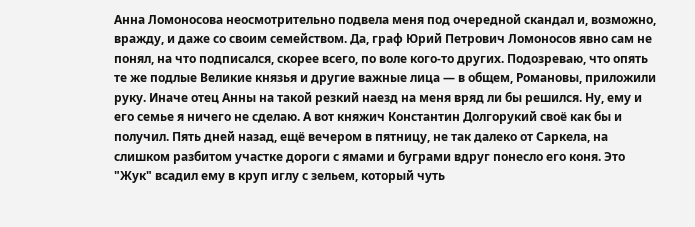Анна Ломоносова неосмотрительно подвела меня под очередной скандал и, возможно, вражду, и даже со своим семейством. Да, граф Юрий Петрович Ломоносов явно сам не понял, на что подписался, скорее всего, по воле кого-то других. Подозреваю, что опять те же подлые Великие князья и другие важные лица — в общем, Романовы, приложили руку. Иначе отец Анны на такой резкий наезд на меня вряд ли бы решился. Ну, ему и его семье я ничего не сделаю. А вот княжич Константин Долгорукий своё как бы и получил. Пять дней назад, ещё вечером в пятницу, не так далеко от Саркела, на слишком разбитом участке дороги с ямами и буграми вдруг понесло его коня. Это "Жук" всадил ему в круп иглу с зельем, который чуть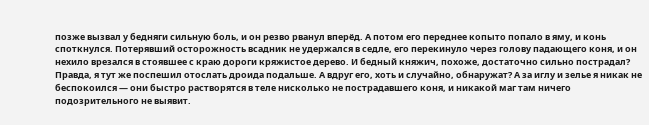позже вызвал у бедняги сильную боль, и он резво рванул вперёд. А потом его переднее копыто попало в яму, и конь споткнулся. Потерявший осторожность всадник не удержался в седле, его перекинуло через голову падающего коня, и он нехило врезался в стоявшее с краю дороги кряжистое дерево. И бедный княжич, похоже, достаточно сильно пострадал? Правда, я тут же поспешил отослать дроида подальше. А вдруг его, хоть и случайно, обнаружат? А за иглу и зелье я никак не беспокоился — они быстро растворятся в теле нисколько не пострадавшего коня, и никакой маг там ничего подозрительного не выявит.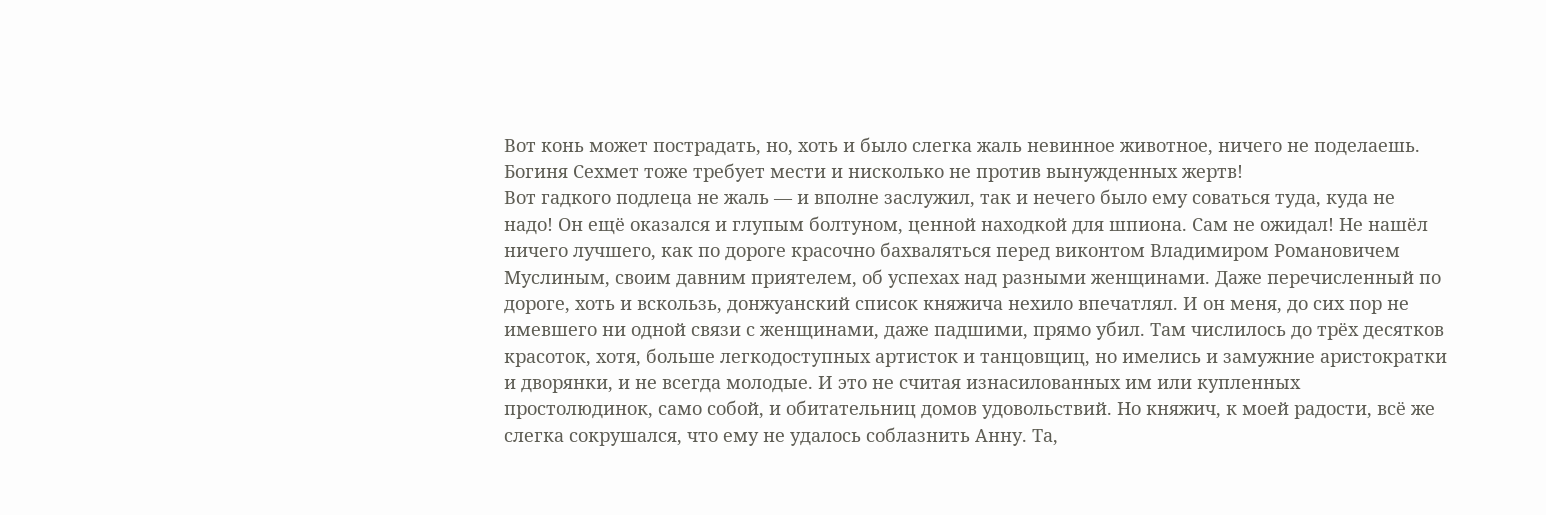Вот конь может пострадать, но, хоть и было слегка жаль невинное животное, ничего не поделаешь. Богиня Сехмет тоже требует мести и нисколько не против вынужденных жертв!
Вот гадкого подлеца не жаль — и вполне заслужил, так и нечего было ему соваться туда, куда не надо! Он ещё оказался и глупым болтуном, ценной находкой для шпиона. Сам не ожидал! Не нашёл ничего лучшего, как по дороге красочно бахваляться перед виконтом Владимиром Романовичем Муслиным, своим давним приятелем, об успехах над разными женщинами. Даже перечисленный по дороге, хоть и вскользь, донжуанский список княжича нехило впечатлял. И он меня, до сих пор не имевшего ни одной связи с женщинами, даже падшими, прямо убил. Там числилось до трёх десятков красоток, хотя, больше легкодоступных артисток и танцовщиц, но имелись и замужние аристократки и дворянки, и не всегда молодые. И это не считая изнасилованных им или купленных простолюдинок, само собой, и обитательниц домов удовольствий. Но княжич, к моей радости, всё же слегка сокрушался, что ему не удалось соблазнить Анну. Та,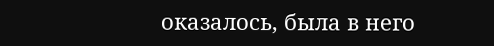оказалось, была в него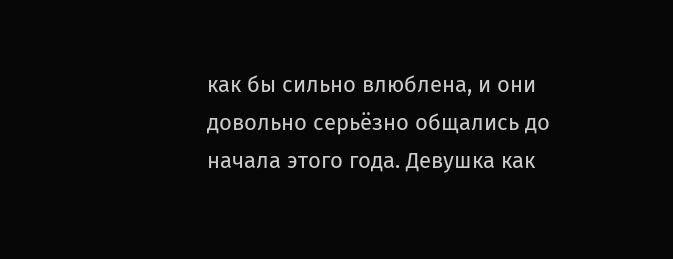как бы сильно влюблена, и они довольно серьёзно общались до начала этого года. Девушка как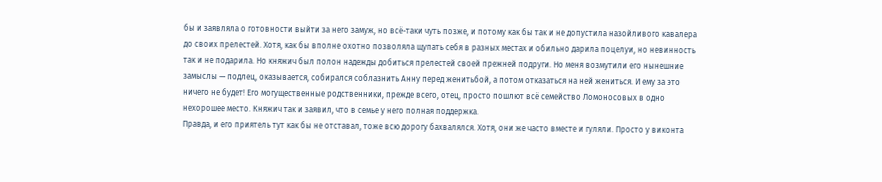бы и заявляла о готовности выйти за него замуж, но всё-таки чуть позже, и потому как бы так и не допустила назойливого кавалера до своих прелестей. Хотя, как бы вполне охотно позволяла щупать себя в разных местах и обильно дарила поцелуи, но невинность так и не подарила. Но княжич был полон надежды добиться прелестей своей прежней подруги. Но меня возмутили его нынешние замыслы — подлец, оказывается, собирался соблазнить Анну перед женитьбой, а потом отказаться на ней жениться. И ему за это ничего не будет! Его могущественные родственники, прежде всего, отец, просто пошлют всё семейство Ломоносовых в одно нехорошее место. Княжич так и заявил, что в семье у него полная поддержка.
Правда, и его приятель тут как бы не отставал, тоже всю дорогу бахвалялся. Хотя, они же часто вместе и гуляли. Просто у виконта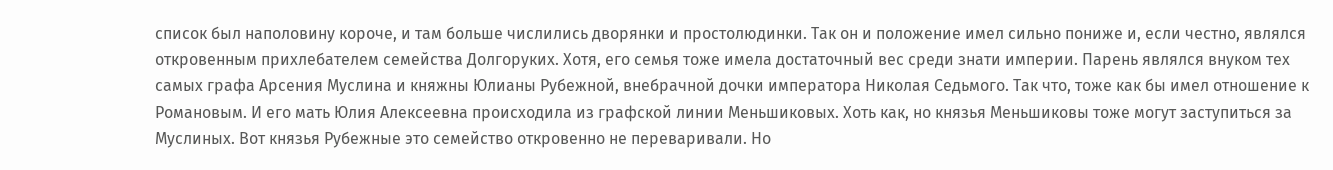список был наполовину короче, и там больше числились дворянки и простолюдинки. Так он и положение имел сильно пониже и, если честно, являлся откровенным прихлебателем семейства Долгоруких. Хотя, его семья тоже имела достаточный вес среди знати империи. Парень являлся внуком тех самых графа Арсения Муслина и княжны Юлианы Рубежной, внебрачной дочки императора Николая Седьмого. Так что, тоже как бы имел отношение к Романовым. И его мать Юлия Алексеевна происходила из графской линии Меньшиковых. Хоть как, но князья Меньшиковы тоже могут заступиться за Муслиных. Вот князья Рубежные это семейство откровенно не переваривали. Но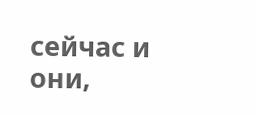сейчас и они,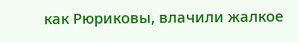как Рюриковы, влачили жалкое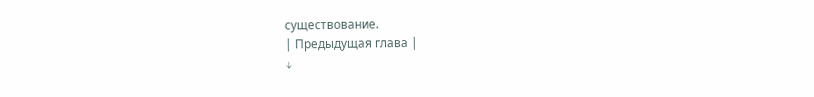существование.
| Предыдущая глава |
↓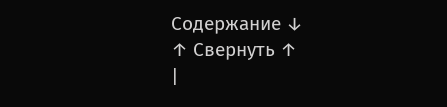Содержание ↓
↑ Свернуть ↑
|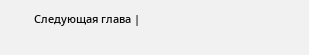Следующая глава |